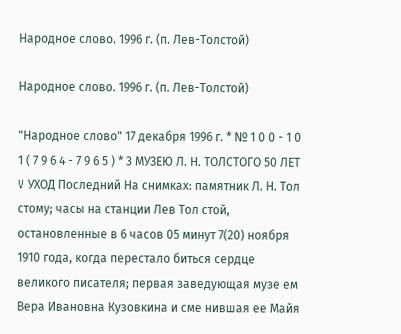Народное слово. 1996 г. (п. Лев-Толстой)

Народное слово. 1996 г. (п. Лев-Толстой)

"Народное слово" 17 декабря 1996 г. * № 1 0 0 - 1 0 1 ( 7 9 6 4 - 7 9 6 5 ) * 3 МУЗЕЮ Л. Н. ТОЛСТОГО 50 ЛЕТ V УХОД Последний На снимках: памятник Л. Н. Тол стому; часы на станции Лев Тол стой, остановленные в 6 часов 05 минут 7(20) ноября 1910 года, когда перестало биться сердце великого писателя; первая заведующая музе ем Вера Ивановна Кузовкина и сме нившая ее Майя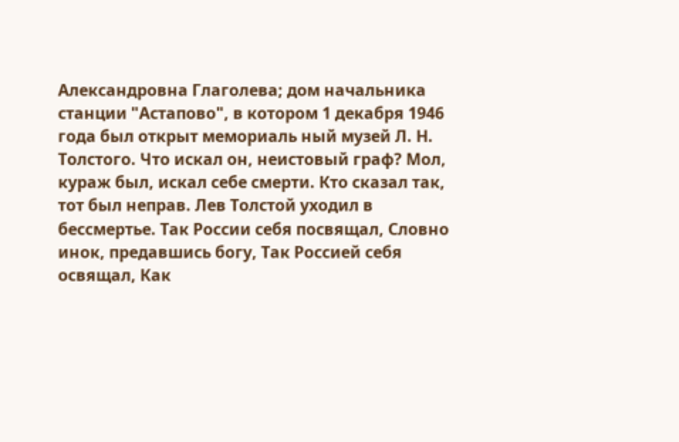Александровна Глаголева; дом начальника станции "Астапово", в котором 1 декабря 1946 года был открыт мемориаль ный музей Л. Н. Толстого. Что искал он, неистовый граф? Мол, кураж был, искал себе смерти. Кто сказал так, тот был неправ. Лев Толстой уходил в бессмертье. Так России себя посвящал, Словно инок, предавшись богу, Так Россией себя освящал, Как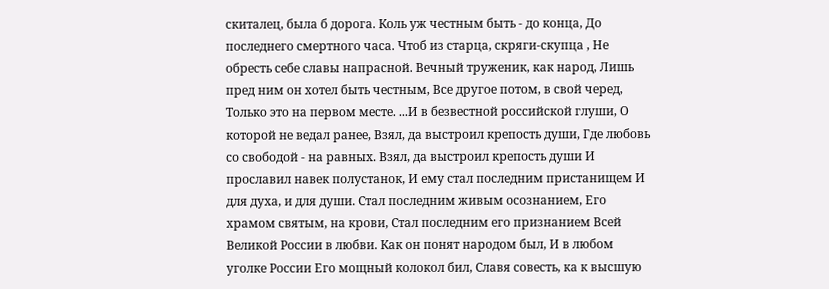скиталец, была б дорога. Коль уж честным быть - до конца, До последнего смертного часа. Чтоб из старца, скряги-скупца , Не обресть себе славы напрасной. Вечный труженик, как народ, Лишь пред ним он хотел быть честным, Все другое потом, в свой черед, Только это на первом месте. ...И в безвестной российской глуши, О которой не ведал ранее, Взял, да выстроил крепость души, Где любовь со свободой - на равных. Взял, да выстроил крепость души И прославил навек полустанок, И ему стал последним пристанищем И для духа, и для души. Стал последним живым осознанием, Его храмом святым, на крови, Стал последним его признанием Всей Великой России в любви. Как он понят народом был, И в любом уголке России Его мощный колокол бил, Славя совесть, ка к высшую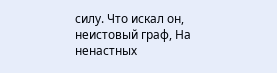силу. Что искал он, неистовый граф, На ненастных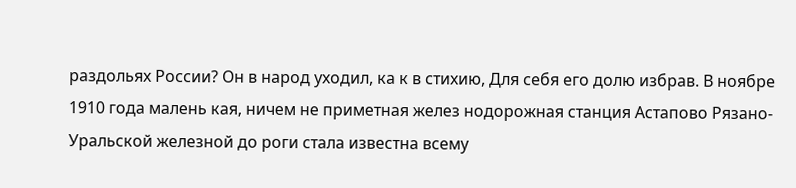раздольях России? Он в народ уходил, ка к в стихию, Для себя его долю избрав. В ноябре 1910 года малень кая, ничем не приметная желез нодорожная станция Астапово Рязано-Уральской железной до роги стала известна всему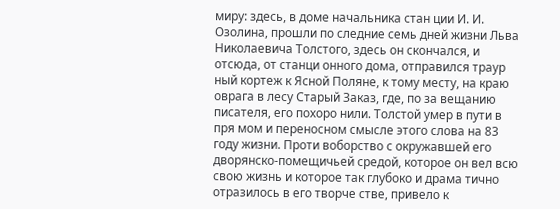миру: здесь, в доме начальника стан ции И. И. Озолина, прошли по следние семь дней жизни Льва Николаевича Толстого, здесь он скончался, и отсюда, от станци онного дома, отправился траур ный кортеж к Ясной Поляне, к тому месту, на краю оврага в лесу Старый Заказ, где, по за вещанию писателя, его похоро нили. Толстой умер в пути в пря мом и переносном смысле этого слова на 83 году жизни. Проти воборство с окружавшей его дворянско-помещичьей средой, которое он вел всю свою жизнь и которое так глубоко и драма тично отразилось в его творче стве, привело к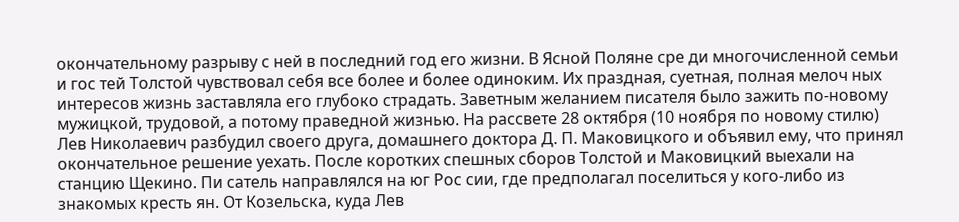окончательному разрыву с ней в последний год его жизни. В Ясной Поляне сре ди многочисленной семьи и гос тей Толстой чувствовал себя все более и более одиноким. Их праздная, суетная, полная мелоч ных интересов жизнь заставляла его глубоко страдать. Заветным желанием писателя было зажить по-новому мужицкой, трудовой, а потому праведной жизнью. На рассвете 28 октября (10 ноября по новому стилю) Лев Николаевич разбудил своего друга, домашнего доктора Д. П. Маковицкого и объявил ему, что принял окончательное решение уехать. После коротких спешных сборов Толстой и Маковицкий выехали на станцию Щекино. Пи сатель направлялся на юг Рос сии, где предполагал поселиться у кого-либо из знакомых кресть ян. От Козельска, куда Лев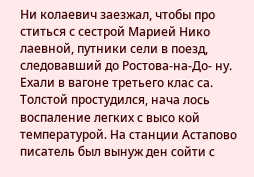Ни колаевич заезжал, чтобы про ститься с сестрой Марией Нико лаевной, путники сели в поезд, следовавший до Ростова-на-До- ну. Ехали в вагоне третьего клас са. Толстой простудился, нача лось воспаление легких с высо кой температурой. На станции Астапово писатель был вынуж ден сойти с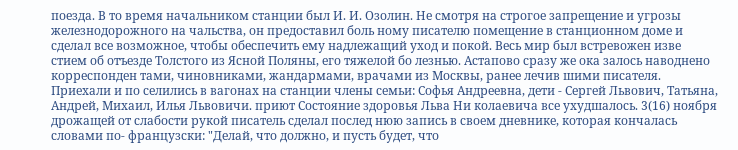поезда. В то время начальником станции был И. И. Озолин. Не смотря на строгое запрещение и угрозы железнодорожного на чальства, он предоставил боль ному писателю помещение в станционном доме и сделал все возможное, чтобы обеспечить ему надлежащий уход и покой. Весь мир был встревожен изве стием об отъезде Толстого из Ясной Поляны, его тяжелой бо лезнью. Астапово сразу же ока залось наводнено корреспонден тами, чиновниками, жандармами, врачами из Москвы, ранее лечив шими писателя. Приехали и по селились в вагонах на станции члены семьи: Софья Андреевна, дети - Сергей Львович, Татьяна, Андрей, Михаил, Илья Львовичи. приют Состояние здоровья Льва Ни колаевича все ухудшалось. 3(16) ноября дрожащей от слабости рукой писатель сделал послед нюю запись в своем дневнике, которая кончалась словами по- французски: "Делай, что должно, и пусть будет, что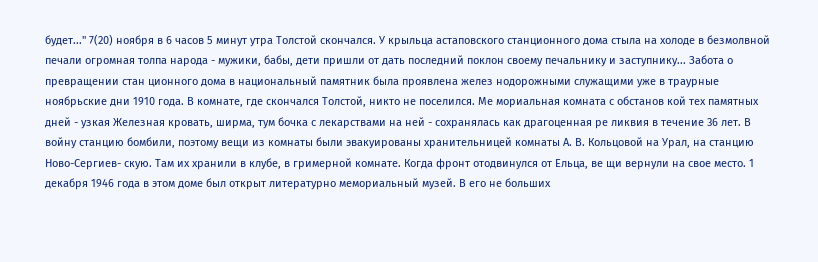будет..." 7(20) ноября в 6 часов 5 минут утра Толстой скончался. У крыльца астаповского станционного дома стыла на холоде в безмолвной печали огромная толпа народа - мужики, бабы, дети пришли от дать последний поклон своему печальнику и заступнику... Забота о превращении стан ционного дома в национальный памятник была проявлена желез нодорожными служащими уже в траурные ноябрьские дни 1910 года. В комнате, где скончался Толстой, никто не поселился. Ме мориальная комната с обстанов кой тех памятных дней - узкая Железная кровать, ширма, тум бочка с лекарствами на ней - сохранялась как драгоценная ре ликвия в течение 36 лет. В войну станцию бомбили, поэтому вещи из комнаты были эвакуированы хранительницей комнаты А. В. Кольцовой на Урал, на станцию Ново-Сергиев- скую. Там их хранили в клубе, в гримерной комнате. Когда фронт отодвинулся от Ельца, ве щи вернули на свое место. 1 декабря 1946 года в этом доме был открыт литературно мемориальный музей. В его не больших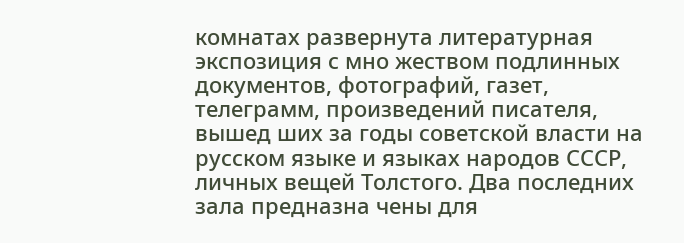комнатах развернута литературная экспозиция с мно жеством подлинных документов, фотографий, газет, телеграмм, произведений писателя, вышед ших за годы советской власти на русском языке и языках народов СССР, личных вещей Толстого. Два последних зала предназна чены для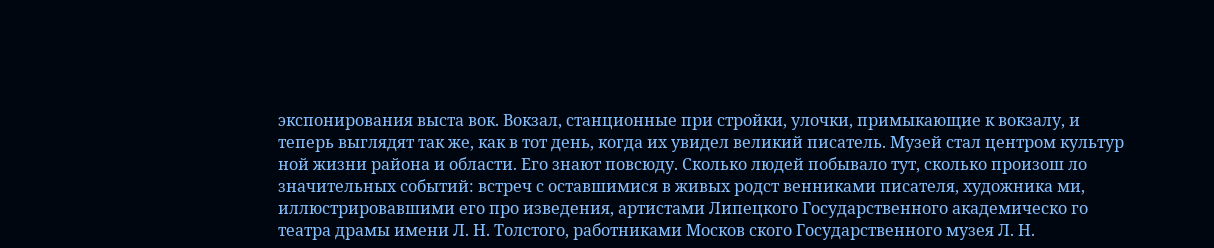экспонирования выста вок. Вокзал, станционные при стройки, улочки, примыкающие к вокзалу, и теперь выглядят так же, как в тот день, когда их увидел великий писатель. Музей стал центром культур ной жизни района и области. Его знают повсюду. Сколько людей побывало тут, сколько произош ло значительных событий: встреч с оставшимися в живых родст венниками писателя, художника ми, иллюстрировавшими его про изведения, артистами Липецкого Государственного академическо го театра драмы имени Л. Н. Толстого, работниками Москов ского Государственного музея Л. Н.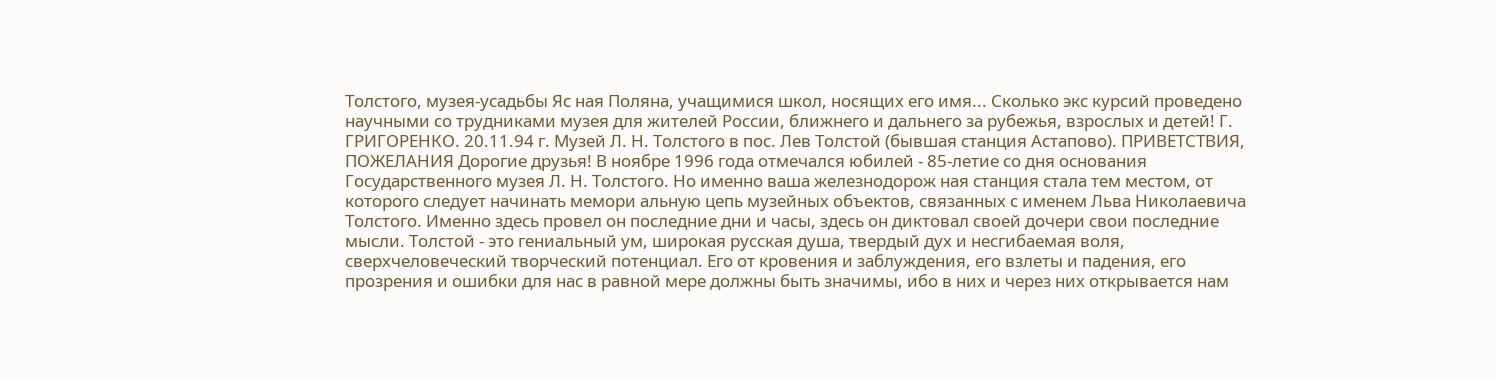Толстого, музея-усадьбы Яс ная Поляна, учащимися школ, носящих его имя... Сколько экс курсий проведено научными со трудниками музея для жителей России, ближнего и дальнего за рубежья, взрослых и детей! Г. ГРИГОРЕНКО. 20.11.94 г. Музей Л. Н. Толстого в пос. Лев Толстой (бывшая станция Астапово). ПРИВЕТСТВИЯ, ПОЖЕЛАНИЯ Дорогие друзья! В ноябре 1996 года отмечался юбилей - 85-летие со дня основания Государственного музея Л. Н. Толстого. Но именно ваша железнодорож ная станция стала тем местом, от которого следует начинать мемори альную цепь музейных объектов, связанных с именем Льва Николаевича Толстого. Именно здесь провел он последние дни и часы, здесь он диктовал своей дочери свои последние мысли. Толстой - это гениальный ум, широкая русская душа, твердый дух и несгибаемая воля, сверхчеловеческий творческий потенциал. Его от кровения и заблуждения, его взлеты и падения, его прозрения и ошибки для нас в равной мере должны быть значимы, ибо в них и через них открывается нам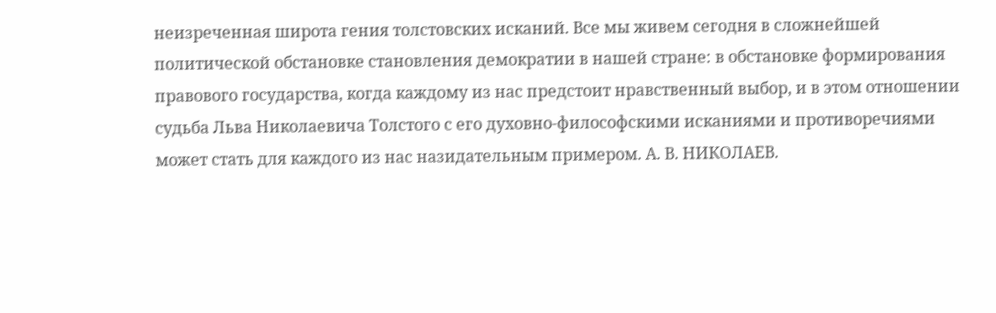неизреченная широта гения толстовских исканий. Все мы живем сегодня в сложнейшей политической обстановке становления демократии в нашей стране: в обстановке формирования правового государства, когда каждому из нас предстоит нравственный выбор, и в этом отношении судьба Льва Николаевича Толстого с его духовно-философскими исканиями и противоречиями может стать для каждого из нас назидательным примером. А. В. НИКОЛАЕВ.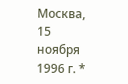Москва, 15 ноября 1996 г. *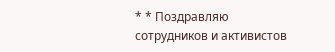* * Поздравляю сотрудников и активистов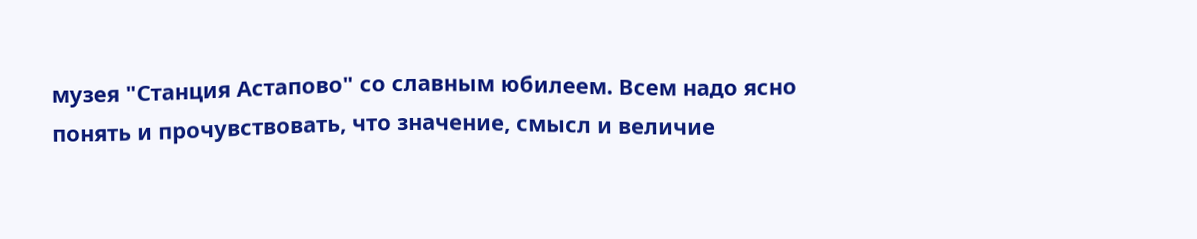музея "Станция Астапово" со славным юбилеем. Всем надо ясно понять и прочувствовать, что значение, смысл и величие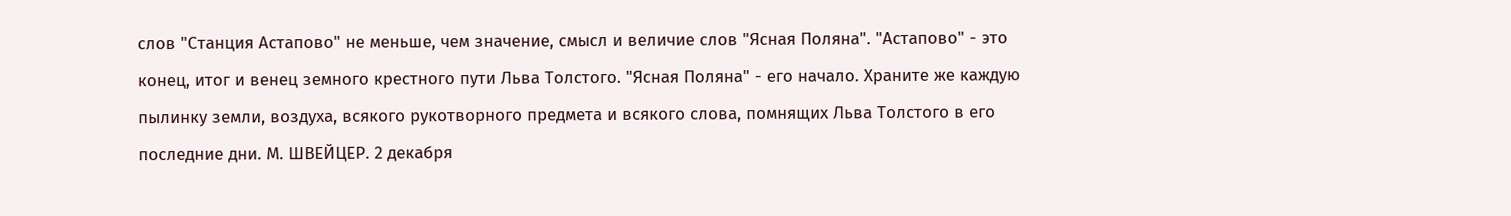слов "Станция Астапово" не меньше, чем значение, смысл и величие слов "Ясная Поляна". "Астапово" - это конец, итог и венец земного крестного пути Льва Толстого. "Ясная Поляна" - его начало. Храните же каждую пылинку земли, воздуха, всякого рукотворного предмета и всякого слова, помнящих Льва Толстого в его последние дни. М. ШВЕЙЦЕР. 2 декабря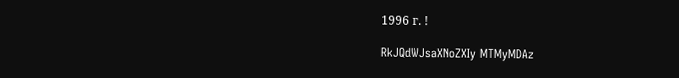1996 г. !

RkJQdWJsaXNoZXIy MTMyMDAz